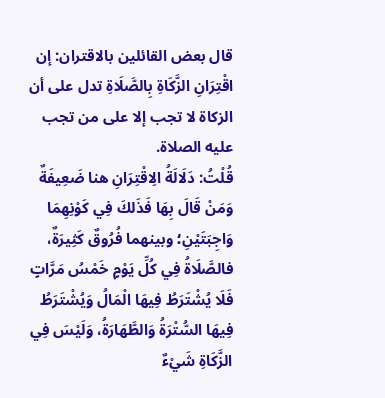قال بعض القائلين بالاقتران: إن اقْتِرَانِ الزَّكَاةِ بِالصَّلَاةِ تدل على أن الزكاة لا تجب إلا على من تجب عليه الصلاة.
قُلْتُ: دَلَالَةُ الِاقْتِرَانِ هنا ضَعِيفَةٌ وَمَنْ قَالَ بِهَا فَذَلكَ فِي كَوْنِهِمَا وَاجِبَتَيْنِ؛ وبينهما فُرُوقٌ كَثِيرَةٌ، فالصَّلَاةُ فِي كُلِّ يَوْمٍ خَمْسُ مَرَّاتٍ فَلَا يُشْتَرَطُ فِيهَا الْمَالُ وَيُشْتَرَطُ فِيهَا السُّتْرَةُ وَالطَّهَارَةُ، وَلَيْسَ فِي الزَّكَاةِ شَيْءٌ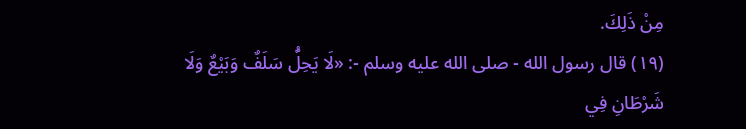مِنْ ذَلِكَ.
(١٩) قال رسول الله - صلى الله عليه وسلم -: «لَا يَحِلُّ سَلَفٌ وَبَيْعٌ وَلَا شَرْطَانِ فِي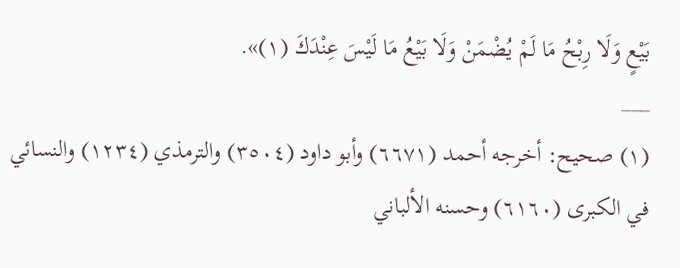بَيْعٍ وَلَا رِبْحُ مَا لَمْ يُضْمَنْ وَلَا بَيْعُ مَا لَيْسَ عِنْدَكَ (١)».
___
(١) صحيح: أخرجه أحمد (٦٦٧١) وأبو داود (٣٥٠٤) والترمذي (١٢٣٤) والنسائي في الكبرى (٦١٦٠) وحسنه الألباني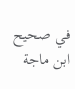في صحيح ابن ماجة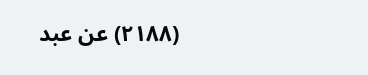(٢١٨٨) عن عبد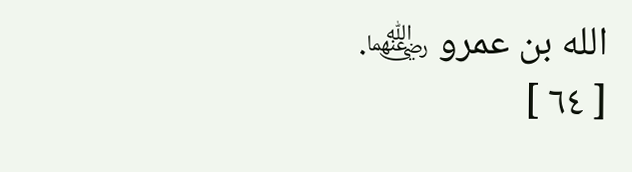الله بن عمرو ﵄.
[ ٦٤ ]